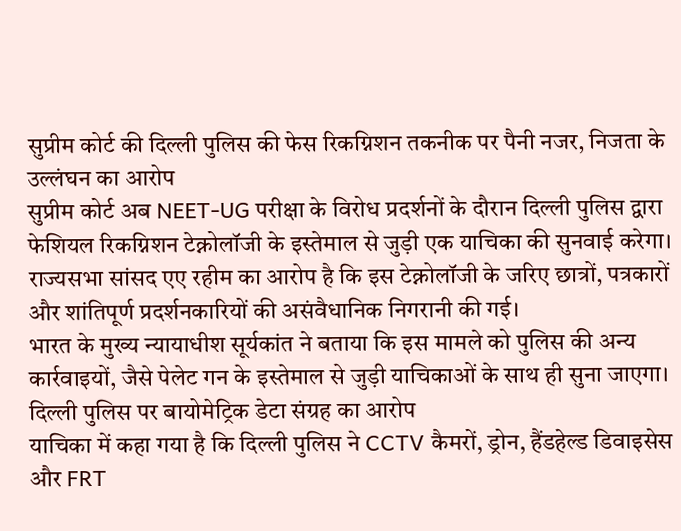सुप्रीम कोर्ट की दिल्ली पुलिस की फेस रिकग्निशन तकनीक पर पैनी नजर, निजता के उल्लंघन का आरोप
सुप्रीम कोर्ट अब NEET-UG परीक्षा के विरोध प्रदर्शनों के दौरान दिल्ली पुलिस द्वारा फेशियल रिकग्निशन टेक्नोलॉजी के इस्तेमाल से जुड़ी एक याचिका की सुनवाई करेगा। राज्यसभा सांसद एए रहीम का आरोप है कि इस टेक्नोलॉजी के जरिए छात्रों, पत्रकारों और शांतिपूर्ण प्रदर्शनकारियों की असंवैधानिक निगरानी की गई।
भारत के मुख्य न्यायाधीश सूर्यकांत ने बताया कि इस मामले को पुलिस की अन्य कार्रवाइयों, जैसे पेलेट गन के इस्तेमाल से जुड़ी याचिकाओं के साथ ही सुना जाएगा।
दिल्ली पुलिस पर बायोमेट्रिक डेटा संग्रह का आरोप
याचिका में कहा गया है कि दिल्ली पुलिस ने CCTV कैमरों, ड्रोन, हैंडहेल्ड डिवाइसेस और FRT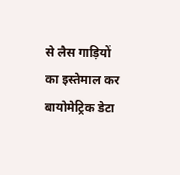से लैस गाड़ियों का इस्तेमाल कर बायोमेट्रिक डेटा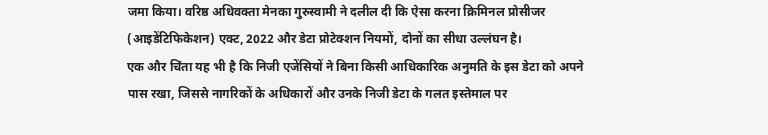जमा किया। वरिष्ठ अधिवक्ता मेनका गुरुस्वामी ने दलील दी कि ऐसा करना क्रिमिनल प्रोसीजर (आइडेंटिफिकेशन) एक्ट, 2022 और डेटा प्रोटेक्शन नियमों, दोनों का सीधा उल्लंघन है।
एक और चिंता यह भी है कि निजी एजेंसियों ने बिना किसी आधिकारिक अनुमति के इस डेटा को अपने पास रखा, जिससे नागरिकों के अधिकारों और उनके निजी डेटा के गलत इस्तेमाल पर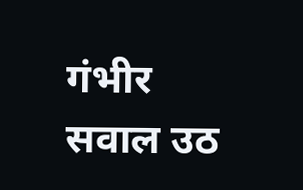गंभीर सवाल उठ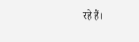रहे हैं।